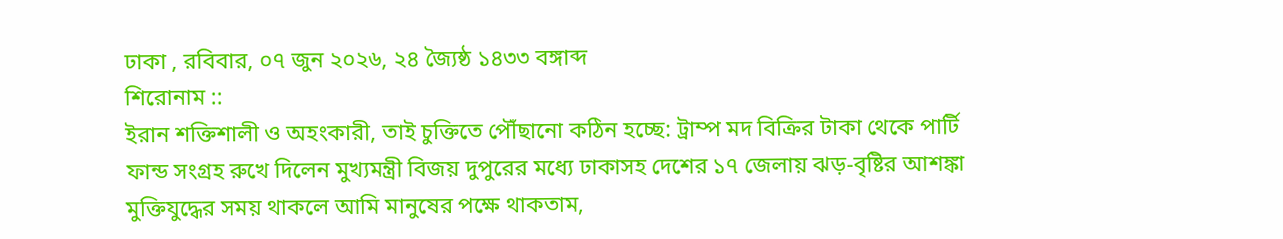ঢাকা , রবিবার, ০৭ জুন ২০২৬, ২৪ জ্যৈষ্ঠ ১৪৩৩ বঙ্গাব্দ
শিরোনাম ::
ইরান শক্তিশালী ও অহংকারী, তাই চুক্তিতে পৌঁছানো কঠিন হচ্ছে: ট্রাম্প মদ বিক্রির টাকা থেকে পার্টি ফান্ড সংগ্রহ রুখে দিলেন মুখ্যমন্ত্রী বিজয় দুপুরের মধ্যে ঢাকাসহ দেশের ১৭ জেলায় ঝড়-বৃষ্টির আশঙ্কা মুক্তিযুদ্ধের সময় থাকলে আমি মানুষের পক্ষে থাকতাম,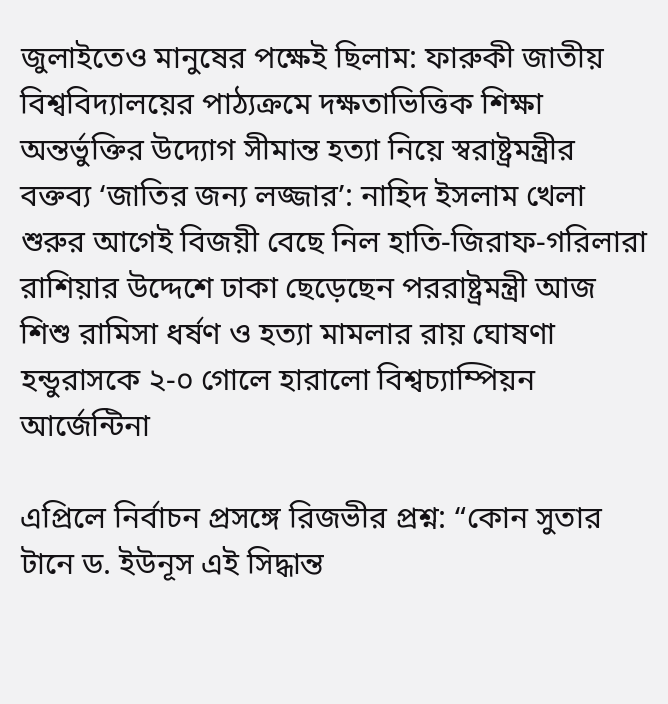জুলাইতেও মানুষের পক্ষেই ছিলাম: ফারুকী জাতীয় বিশ্ববিদ্যালয়ের পাঠ্যক্রমে দক্ষতাভিত্তিক শিক্ষা অন্তর্ভুক্তির উদ্যোগ সীমান্ত হত্যা নিয়ে স্বরাষ্ট্রমন্ত্রীর বক্তব্য ‘জাতির জন্য লজ্জার’: নাহিদ ইসলাম খেলা শুরুর আগেই বিজয়ী বেছে নিল হাতি-জিরাফ-গরিলারা রাশিয়ার উদ্দেশে ঢাকা ছেড়েছেন পররাষ্ট্রমন্ত্রী আজ শিশু রামিসা ধর্ষণ ও হত্যা মামলার রায় ঘোষণা হন্ডুরাসকে ২-০ গোলে হারালো বিশ্বচ্যাম্পিয়ন আর্জেন্টিনা

এপ্রিলে নির্বাচন প্রসঙ্গে রিজভীর প্রশ্ন: “কোন সুতার টানে ড. ইউনূস এই সিদ্ধান্ত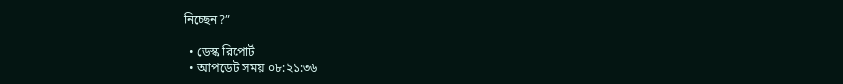নিচ্ছেন?”

  • ডেস্ক রিপোর্ট
  • আপডেট সময় ০৮:২১:৩৬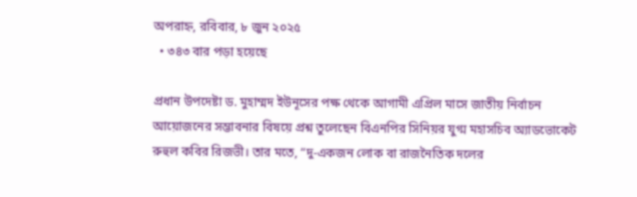অপরাহ্ন, রবিবার, ৮ জুন ২০২৫
  • ৩৪৩ বার পড়া হয়েছে

প্রধান উপদেষ্টা ড. মুহাম্মদ ইউনূসের পক্ষ থেকে আগামী এপ্রিল মাসে জাতীয় নির্বাচন আয়োজনের সম্ভাবনার বিষয়ে প্রশ্ন তুলেছেন বিএনপির সিনিয়র যুগ্ম মহাসচিব অ্যাডভোকেট রুহুল কবির রিজভী। তার মতে, “দু-একজন লোক বা রাজনৈতিক দলের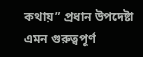কথায়” প্রধান উপদেষ্টা এমন গুরুত্বপূর্ণ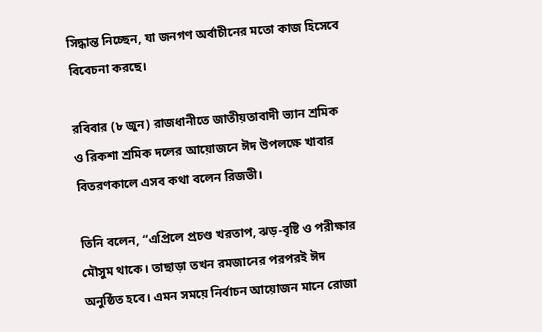সিদ্ধান্ত নিচ্ছেন, যা জনগণ অর্বাচীনের মতো কাজ হিসেবে বিবেচনা করছে।

রবিবার (৮ জুন) রাজধানীতে জাতীয়তাবাদী ভ্যান শ্রমিক ও রিকশা শ্রমিক দলের আয়োজনে ঈদ উপলক্ষে খাবার বিতরণকালে এসব কথা বলেন রিজভী।

তিনি বলেন, “এপ্রিলে প্রচণ্ড খরতাপ, ঝড়-বৃষ্টি ও পরীক্ষার মৌসুম থাকে। তাছাড়া তখন রমজানের পরপরই ঈদ অনুষ্ঠিত হবে। এমন সময়ে নির্বাচন আয়োজন মানে রোজা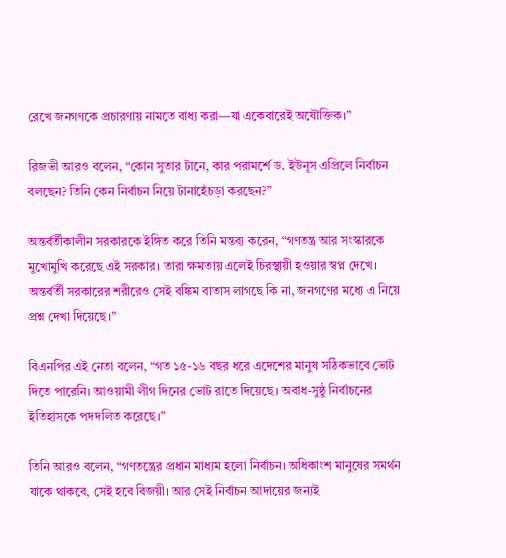রেখে জনগণকে প্রচারণায় নামতে বাধ্য করা—যা একেবারেই অযৌক্তিক।”

রিজভী আরও বলেন, “কোন সুতার টানে, কার পরামর্শে ড. ইউনূস এপ্রিলে নির্বাচন বলছেন? তিনি কেন নির্বাচন নিয়ে টানাহেঁচড়া করছেন?”

অন্তর্বর্তীকালীন সরকারকে ইঙ্গিত করে তিনি মন্তব্য করেন, “গণতন্ত্র আর সংস্কারকে মুখোমুখি করেছে এই সরকার। তারা ক্ষমতায় এলেই চিরস্থায়ী হওয়ার স্বপ্ন দেখে। অন্তর্বর্তী সরকারের শরীরেও সেই বঙ্কিম বাতাস লাগছে কি না, জনগণের মধ্যে এ নিয়ে প্রশ্ন দেখা দিয়েছে।”

বিএনপির এই নেতা বলেন, “গত ১৫-১৬ বছর ধরে এদেশের মানুষ সঠিকভাবে ভোট দিতে পারেনি। আওয়ামী লীগ দিনের ভোট রাতে দিয়েছে। অবাধ-সুষ্ঠু নির্বাচনের ইতিহাসকে পদদলিত করেছে।”

তিনি আরও বলেন, “গণতন্ত্রের প্রধান মাধ্যম হলো নির্বাচন। অধিকাংশ মানুষের সমর্থন যাকে থাকবে, সেই হবে বিজয়ী। আর সেই নির্বাচন আদায়ের জন্যই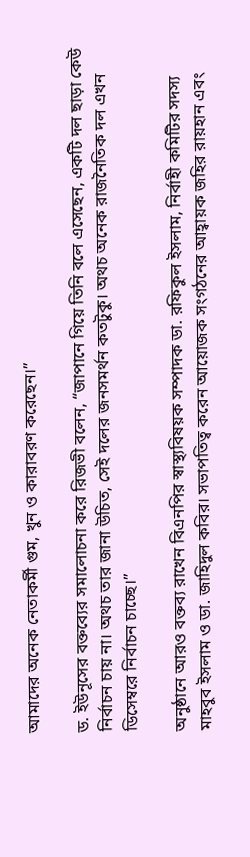আমাদের অনেক নেতাকর্মী গুম, খুন ও কারাবরণ করেছেন।”

ড. ইউনূসের বক্তব্যের সমালোচনা করে রিজভী বলেন, “জাপানে গিয়ে তিনি বলে এসেছেন, একটি দল ছাড়া কেউ নির্বাচন চায় না। অথচ তার জানা উচিত, সেই দলের জনসমর্থন কতটুকু। অথচ অনেক রাজনৈতিক দল এখন ডিসেম্বরে নির্বাচন চাচ্ছে।”

অনুষ্ঠানে আরও বক্তব্য রাখেন বিএনপির স্বাস্থ্যবিষয়ক সম্পাদক ডা. রফিকুল ইসলাম, নির্বাহী কমিটির সদস্য মাহবুব ইসলাম ও ডা. জাহিদুল কবির। সভাপতিত্ব করেন আয়োজক সংগঠনের আহ্বায়ক জহির রায়হান এবং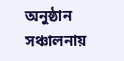অনুষ্ঠান সঞ্চালনায়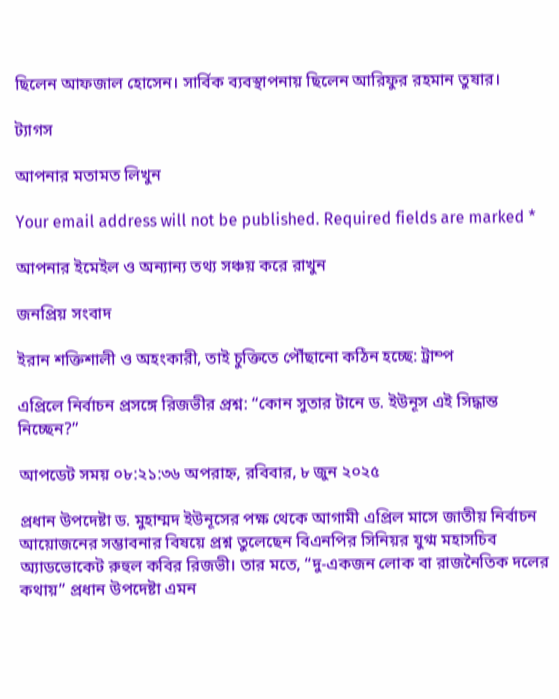ছিলেন আফজাল হোসেন। সার্বিক ব্যবস্থাপনায় ছিলেন আরিফুর রহমান তুষার।

ট্যাগস

আপনার মতামত লিখুন

Your email address will not be published. Required fields are marked *

আপনার ইমেইল ও অন্যান্য তথ্য সঞ্চয় করে রাখুন

জনপ্রিয় সংবাদ

ইরান শক্তিশালী ও অহংকারী, তাই চুক্তিতে পৌঁছানো কঠিন হচ্ছে: ট্রাম্প

এপ্রিলে নির্বাচন প্রসঙ্গে রিজভীর প্রশ্ন: “কোন সুতার টানে ড. ইউনূস এই সিদ্ধান্ত নিচ্ছেন?”

আপডেট সময় ০৮:২১:৩৬ অপরাহ্ন, রবিবার, ৮ জুন ২০২৫

প্রধান উপদেষ্টা ড. মুহাম্মদ ইউনূসের পক্ষ থেকে আগামী এপ্রিল মাসে জাতীয় নির্বাচন আয়োজনের সম্ভাবনার বিষয়ে প্রশ্ন তুলেছেন বিএনপির সিনিয়র যুগ্ম মহাসচিব অ্যাডভোকেট রুহুল কবির রিজভী। তার মতে, “দু-একজন লোক বা রাজনৈতিক দলের কথায়” প্রধান উপদেষ্টা এমন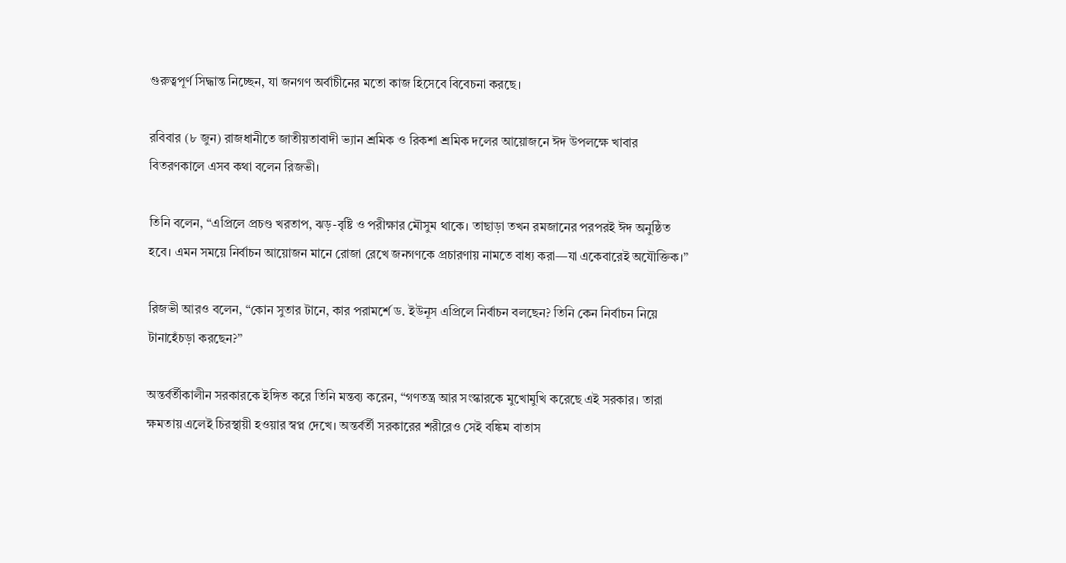গুরুত্বপূর্ণ সিদ্ধান্ত নিচ্ছেন, যা জনগণ অর্বাচীনের মতো কাজ হিসেবে বিবেচনা করছে।

রবিবার (৮ জুন) রাজধানীতে জাতীয়তাবাদী ভ্যান শ্রমিক ও রিকশা শ্রমিক দলের আয়োজনে ঈদ উপলক্ষে খাবার বিতরণকালে এসব কথা বলেন রিজভী।

তিনি বলেন, “এপ্রিলে প্রচণ্ড খরতাপ, ঝড়-বৃষ্টি ও পরীক্ষার মৌসুম থাকে। তাছাড়া তখন রমজানের পরপরই ঈদ অনুষ্ঠিত হবে। এমন সময়ে নির্বাচন আয়োজন মানে রোজা রেখে জনগণকে প্রচারণায় নামতে বাধ্য করা—যা একেবারেই অযৌক্তিক।”

রিজভী আরও বলেন, “কোন সুতার টানে, কার পরামর্শে ড. ইউনূস এপ্রিলে নির্বাচন বলছেন? তিনি কেন নির্বাচন নিয়ে টানাহেঁচড়া করছেন?”

অন্তর্বর্তীকালীন সরকারকে ইঙ্গিত করে তিনি মন্তব্য করেন, “গণতন্ত্র আর সংস্কারকে মুখোমুখি করেছে এই সরকার। তারা ক্ষমতায় এলেই চিরস্থায়ী হওয়ার স্বপ্ন দেখে। অন্তর্বর্তী সরকারের শরীরেও সেই বঙ্কিম বাতাস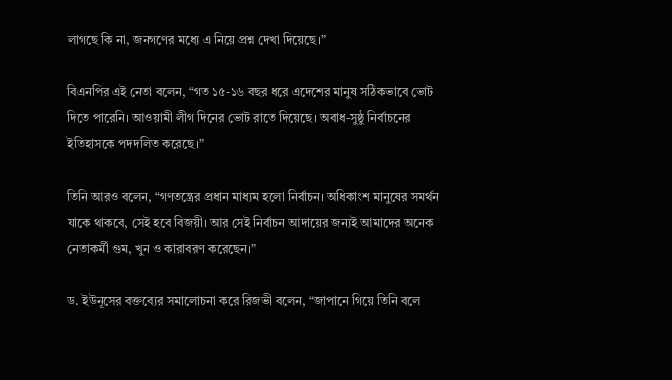লাগছে কি না, জনগণের মধ্যে এ নিয়ে প্রশ্ন দেখা দিয়েছে।”

বিএনপির এই নেতা বলেন, “গত ১৫-১৬ বছর ধরে এদেশের মানুষ সঠিকভাবে ভোট দিতে পারেনি। আওয়ামী লীগ দিনের ভোট রাতে দিয়েছে। অবাধ-সুষ্ঠু নির্বাচনের ইতিহাসকে পদদলিত করেছে।”

তিনি আরও বলেন, “গণতন্ত্রের প্রধান মাধ্যম হলো নির্বাচন। অধিকাংশ মানুষের সমর্থন যাকে থাকবে, সেই হবে বিজয়ী। আর সেই নির্বাচন আদায়ের জন্যই আমাদের অনেক নেতাকর্মী গুম, খুন ও কারাবরণ করেছেন।”

ড. ইউনূসের বক্তব্যের সমালোচনা করে রিজভী বলেন, “জাপানে গিয়ে তিনি বলে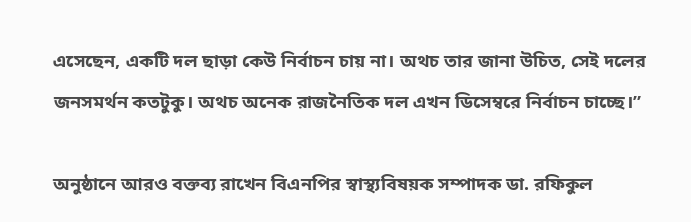এসেছেন, একটি দল ছাড়া কেউ নির্বাচন চায় না। অথচ তার জানা উচিত, সেই দলের জনসমর্থন কতটুকু। অথচ অনেক রাজনৈতিক দল এখন ডিসেম্বরে নির্বাচন চাচ্ছে।”

অনুষ্ঠানে আরও বক্তব্য রাখেন বিএনপির স্বাস্থ্যবিষয়ক সম্পাদক ডা. রফিকুল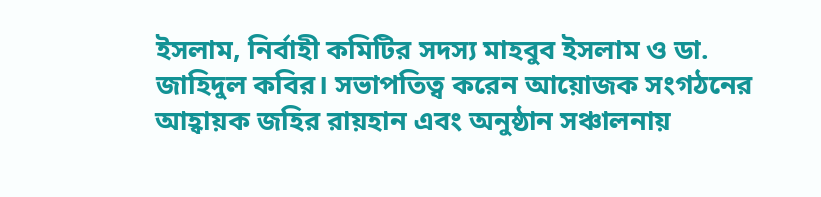ইসলাম, নির্বাহী কমিটির সদস্য মাহবুব ইসলাম ও ডা. জাহিদুল কবির। সভাপতিত্ব করেন আয়োজক সংগঠনের আহ্বায়ক জহির রায়হান এবং অনুষ্ঠান সঞ্চালনায়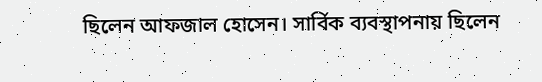ছিলেন আফজাল হোসেন। সার্বিক ব্যবস্থাপনায় ছিলেন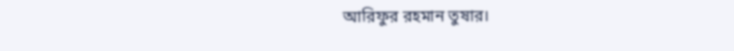আরিফুর রহমান তুষার।